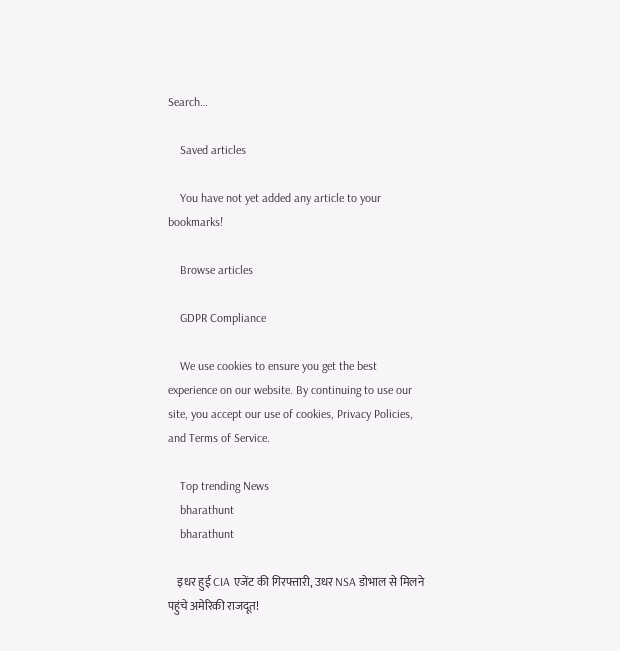Search…

    Saved articles

    You have not yet added any article to your bookmarks!

    Browse articles

    GDPR Compliance

    We use cookies to ensure you get the best experience on our website. By continuing to use our site, you accept our use of cookies, Privacy Policies, and Terms of Service.

    Top trending News
    bharathunt
    bharathunt

    इधर हुई CIA एजेंट की गिरफ्तारी, उधर NSA डोभाल से मिलने पहुंचे अमेरिकी राजदूत!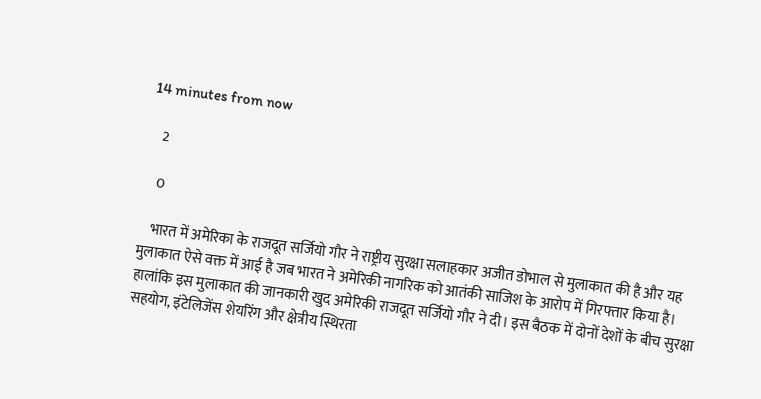14 minutes from now

    2

    0

    भारत में अमेरिका के राजदूत सर्जियो गौर ने राष्ट्रीय सुरक्षा सलाहकार अजीत डोभाल से मुलाकात की है और यह मुलाकात ऐसे वक्त में आई है जब भारत ने अमेरिकी नागरिक को आतंकी साजिश के आरोप में गिरफ्तार किया है। हालांकि इस मुलाकात की जानकारी खुद अमेरिकी राजदूत सर्जियो गौर ने दी। इस बैठक में दोनों देशों के बीच सुरक्षा सहयोग, इंटेलिजेंस शेयरिंग और क्षेत्रीय स्थिरता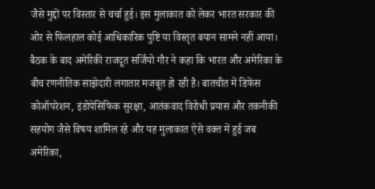जैसे मुद्दों पर विस्तार से चर्चा हुई। इस मुलाकात को लेकर भारत सरकार की ओर से फिलहाल कोई आधिकारिक पुष्टि या विस्तृत बयान सामने नहीं आया। बैठक के बाद अमेरिकी राजदूत सर्जियो गौर ने कहा कि भारत और अमेरिका के बीच रणनीतिक साझेदारी लगातार मजबूत हो रही है। बातचीत में डिफेंस कोऑपरेशन, इंडोपेसिफिक सुरक्षा, आतंकवाद विरोधी प्रयास और तकनीकी सहयोग जैसे विषय शामिल रहे और यह मुलाकात ऐसे वक्त में हुई जब अमेरिका,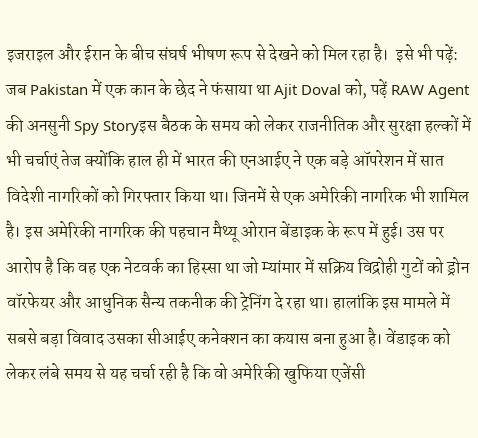इजराइल और ईरान के बीच संघर्ष भीषण रूप से देखने को मिल रहा है।  इसे भी पढ़ें: जब Pakistan में एक कान के छेद ने फंसाया था Ajit Doval को, पढ़ें RAW Agent की अनसुनी Spy Storyइस बैठक के समय को लेकर राजनीतिक और सुरक्षा हल्कों में भी चर्चाएं तेज क्योंकि हाल ही में भारत की एनआईए ने एक बड़े ऑपरेशन में सात विदेशी नागरिकों को गिरफ्तार किया था। जिनमें से एक अमेरिकी नागरिक भी शामिल है। इस अमेरिकी नागरिक की पहचान मैथ्यू ओरान बेंडाइक के रूप में हुई। उस पर आरोप है कि वह एक नेटवर्क का हिस्सा था जो म्यांमार में सक्रिय विद्रोही गुटों को ड्रोन वॉरफेयर और आधुनिक सैन्य तकनीक की ट्रेनिंग दे रहा था। हालांकि इस मामले में सबसे बड़ा विवाद उसका सीआईए कनेक्शन का कयास बना हुआ है। वेंडाइक को लेकर लंबे समय से यह चर्चा रही है कि वो अमेरिकी खुफिया एजेंसी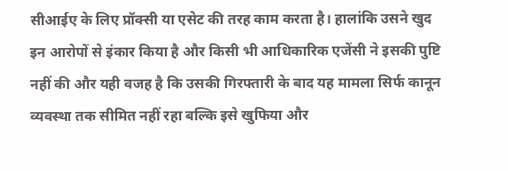सीआईए के लिए प्रॉक्सी या एसेट की तरह काम करता है। हालांकि उसने खुद इन आरोपों से इंकार किया है और किसी भी आधिकारिक एजेंसी ने इसकी पुष्टि नहीं की और यही वजह है कि उसकी गिरफ्तारी के बाद यह मामला सिर्फ कानून व्यवस्था तक सीमित नहीं रहा बल्कि इसे खुफिया और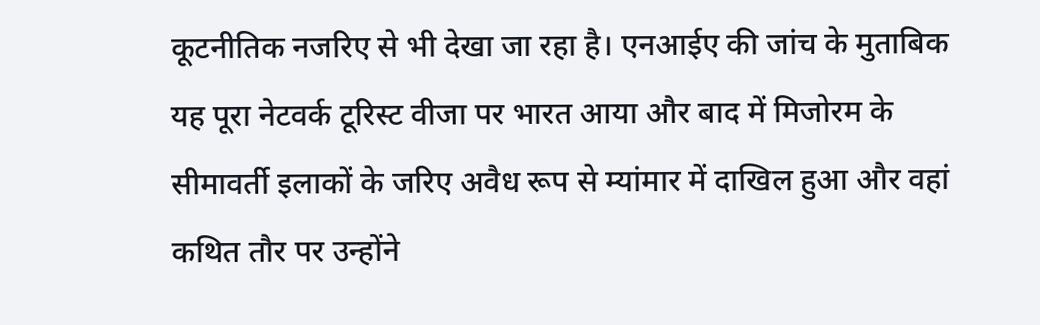कूटनीतिक नजरिए से भी देखा जा रहा है। एनआईए की जांच के मुताबिक यह पूरा नेटवर्क टूरिस्ट वीजा पर भारत आया और बाद में मिजोरम के सीमावर्ती इलाकों के जरिए अवैध रूप से म्यांमार में दाखिल हुआ और वहां कथित तौर पर उन्होंने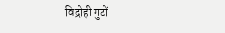विद्रोही गुटों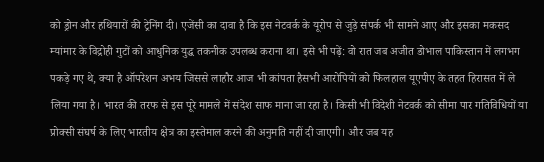को ड्रोन और हथियारों की ट्रेनिंग दी। एजेंसी का दावा है कि इस नेटवर्क के यूरोप से जुड़े संपर्क भी सामने आए और इसका मकसद म्यांमार के विद्रोही गुटों को आधुनिक युद्ध तकनीक उपलब्ध कराना था। इसे भी पढ़ें: वो रात जब अजीत डोभाल पाकिस्तान में लगभग पकड़े गए थे, क्या है ऑपरेशन अभय जिससे लाहौर आज भी कांपता हैसभी आरोपियों को फिलहाल यूएपीए के तहत हिरासत में ले लिया गया है। भारत की तरफ से इस पूरे मामले में संदेश साफ माना जा रहा है। किसी भी विदेशी नेटवर्क को सीमा पार गतिविधियों या प्रोक्सी संघर्ष के लिए भारतीय क्षेत्र का इस्तेमाल करने की अनुमति नहीं दी जाएगी। और जब यह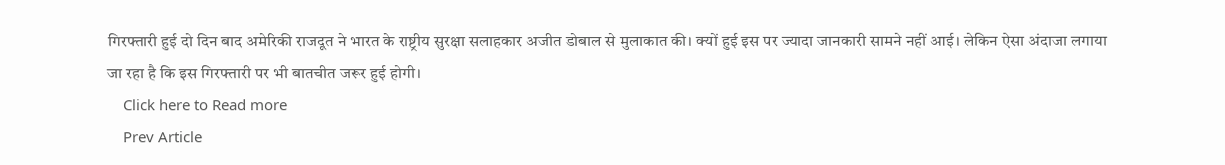गिरफ्तारी हुई दो दिन बाद अमेरिकी राजदूत ने भारत के राष्ट्रीय सुरक्षा सलाहकार अजीत डोबाल से मुलाकात की। क्यों हुई इस पर ज्यादा जानकारी सामने नहीं आई। लेकिन ऐसा अंदाजा लगाया जा रहा है कि इस गिरफ्तारी पर भी बातचीत जरूर हुई होगी।
    Click here to Read more
    Prev Article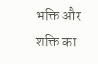भक्ति और शक्ति का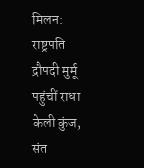मिलन: राष्ट्रपति द्रौपदी मुर्मू पहुंचीं राधा केली कुंज, संत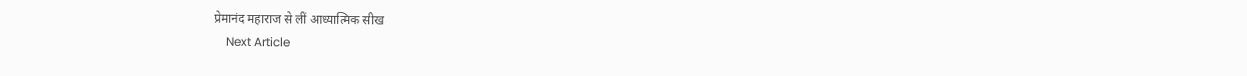प्रेमानंद महाराज से लीं आध्यात्मिक सीख
    Next Article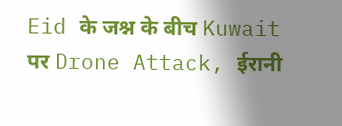Eid के जश्न के बीच Kuwait पर Drone Attack, ईरानी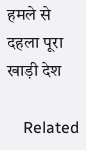हमले से दहला पूरा खाड़ी देश

    Related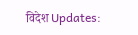विदेश Updates: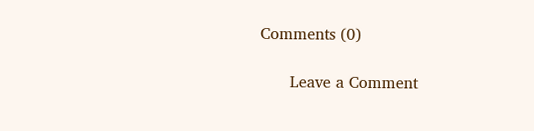Comments (0)

      Leave a Comment